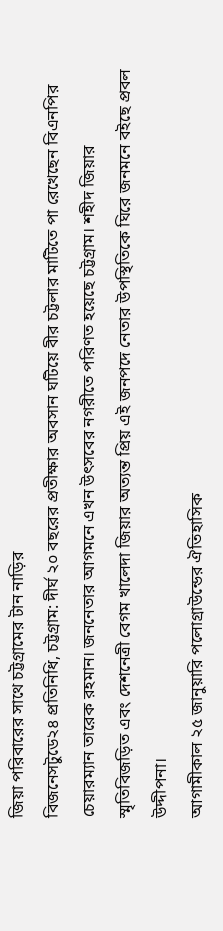জিয়া পরিবারের সাথে চট্টগ্রামের টান নাড়ির
বিজনেসটুডে২৪ প্রতিনিধি, চট্টগ্রাম: দীর্ঘ ২০ বছরের প্রতীক্ষার অবসান ঘটিয়ে বীর চট্টলার মাটিতে পা রেখেছেন বিএনপির চেয়ারম্যান তারেক রহমান। জননেতার আগমনে এখন উৎসবের নগরীতে পরিণত হয়েছে চট্টগ্রাম। শহীদ জিয়ার স্মৃতিবিজড়িত এবং দেশনেত্রী বেগম খালেদা জিয়ার অত্যন্ত প্রিয় এই জনপদে নেতার উপস্থিতিকে ঘিরে জনমনে বইছে প্রবল উদ্দীপনা।
আগামীকাল ২৫ জানুয়ারি পলোগ্রাউন্ডের ঐতিহাসিক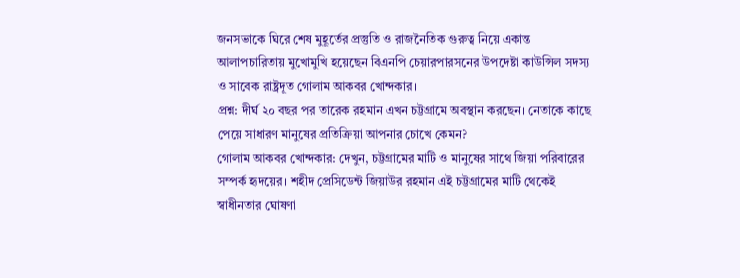জনসভাকে ঘিরে শেষ মুহূর্তের প্রস্তুতি ও রাজনৈতিক গুরুত্ব নিয়ে একান্ত আলাপচারিতায় মুখোমুখি হয়েছেন বিএনপি চেয়ারপারসনের উপদেষ্টা কাউন্সিল সদস্য ও সাবেক রাষ্ট্রদূত গোলাম আকবর খোন্দকার।
প্রশ্ন: দীর্ঘ ২০ বছর পর তারেক রহমান এখন চট্টগ্রামে অবস্থান করছেন। নেতাকে কাছে পেয়ে সাধারণ মানুষের প্রতিক্রিয়া আপনার চোখে কেমন?
গোলাম আকবর খোন্দকার: দেখুন, চট্টগ্রামের মাটি ও মানুষের সাথে জিয়া পরিবারের সম্পর্ক হৃদয়ের। শহীদ প্রেসিডেন্ট জিয়াউর রহমান এই চট্টগ্রামের মাটি থেকেই স্বাধীনতার ঘোষণা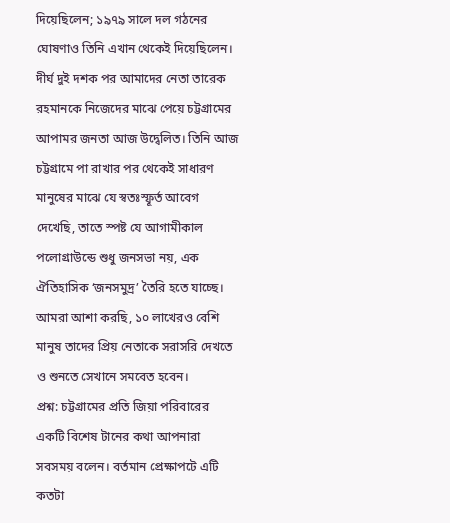দিয়েছিলেন; ১৯৭৯ সালে দল গঠনের ঘোষণাও তিনি এখান থেকেই দিয়েছিলেন। দীর্ঘ দুই দশক পর আমাদের নেতা তারেক রহমানকে নিজেদের মাঝে পেয়ে চট্টগ্রামের আপামর জনতা আজ উদ্বেলিত। তিনি আজ চট্টগ্রামে পা রাখার পর থেকেই সাধারণ মানুষের মাঝে যে স্বতঃস্ফূর্ত আবেগ দেখেছি, তাতে স্পষ্ট যে আগামীকাল পলোগ্রাউন্ডে শুধু জনসভা নয়, এক ঐতিহাসিক ‘জনসমুদ্র’ তৈরি হতে যাচ্ছে। আমরা আশা করছি, ১০ লাখেরও বেশি মানুষ তাদের প্রিয় নেতাকে সরাসরি দেখতে ও শুনতে সেখানে সমবেত হবেন।
প্রশ্ন: চট্টগ্রামের প্রতি জিয়া পরিবারের একটি বিশেষ টানের কথা আপনারা সবসময় বলেন। বর্তমান প্রেক্ষাপটে এটি কতটা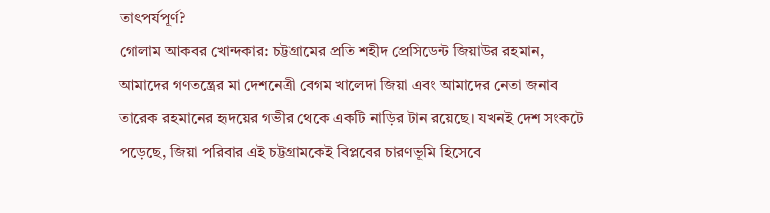তাৎপর্যপূর্ণ?
গোলাম আকবর খোন্দকার: চট্টগ্রামের প্রতি শহীদ প্রেসিডেন্ট জিয়াউর রহমান, আমাদের গণতন্ত্রের মা দেশনেত্রী বেগম খালেদা জিয়া এবং আমাদের নেতা জনাব তারেক রহমানের হৃদয়ের গভীর থেকে একটি নাড়ির টান রয়েছে। যখনই দেশ সংকটে পড়েছে, জিয়া পরিবার এই চট্টগ্রামকেই বিপ্লবের চারণভূমি হিসেবে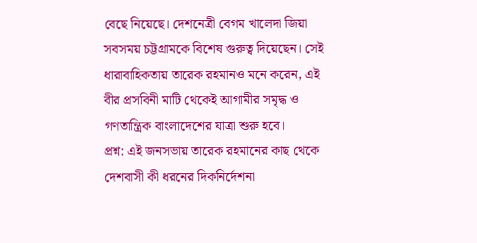বেছে নিয়েছে। দেশনেত্রী বেগম খালেদা জিয়া সবসময় চট্টগ্রামকে বিশেষ গুরুত্ব দিয়েছেন। সেই ধারাবাহিকতায় তারেক রহমানও মনে করেন, এই বীর প্রসবিনী মাটি থেকেই আগামীর সমৃদ্ধ ও গণতান্ত্রিক বাংলাদেশের যাত্রা শুরু হবে।
প্রশ্ন: এই জনসভায় তারেক রহমানের কাছ থেকে দেশবাসী কী ধরনের দিকনির্দেশনা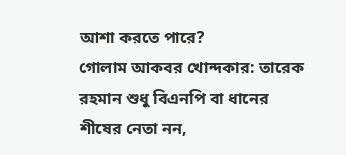আশা করতে পারে?
গোলাম আকবর খোন্দকার: তারেক রহমান শুধু বিএনপি বা ধানের শীষের নেতা নন,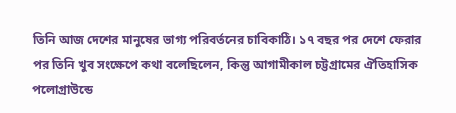তিনি আজ দেশের মানুষের ভাগ্য পরিবর্তনের চাবিকাঠি। ১৭ বছর পর দেশে ফেরার পর তিনি খুব সংক্ষেপে কথা বলেছিলেন, কিন্তু আগামীকাল চট্টগ্রামের ঐতিহাসিক পলোগ্রাউন্ডে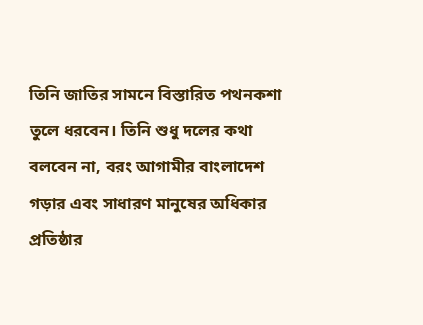তিনি জাতির সামনে বিস্তারিত পথনকশা তুলে ধরবেন। তিনি শুধু দলের কথা বলবেন না, বরং আগামীর বাংলাদেশ গড়ার এবং সাধারণ মানুষের অধিকার প্রতিষ্ঠার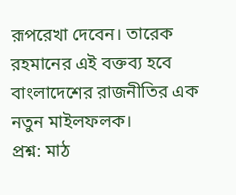রূপরেখা দেবেন। তারেক রহমানের এই বক্তব্য হবে বাংলাদেশের রাজনীতির এক নতুন মাইলফলক।
প্রশ্ন: মাঠ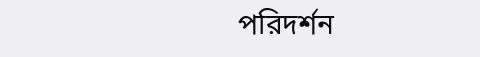পরিদর্শন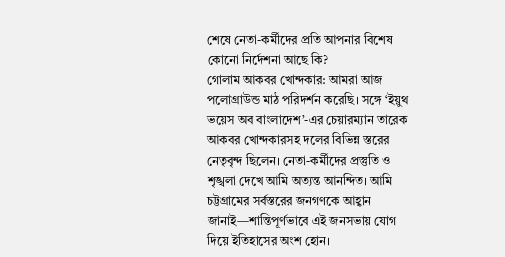শেষে নেতা-কর্মীদের প্রতি আপনার বিশেষ কোনো নির্দেশনা আছে কি?
গোলাম আকবর খোন্দকার: আমরা আজ পলোগ্রাউন্ড মাঠ পরিদর্শন করেছি। সঙ্গে ‘ইয়ুথ ভয়েস অব বাংলাদেশ’-এর চেয়ারম্যান তারেক আকবর খোন্দকারসহ দলের বিভিন্ন স্তরের নেতৃবৃন্দ ছিলেন। নেতা-কর্মীদের প্রস্তুতি ও শৃঙ্খলা দেখে আমি অত্যন্ত আনন্দিত। আমি চট্টগ্রামের সর্বস্তরের জনগণকে আহ্বান জানাই—শান্তিপূর্ণভাবে এই জনসভায় যোগ দিয়ে ইতিহাসের অংশ হোন।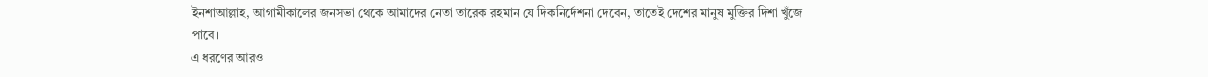ইনশাআল্লাহ, আগামীকালের জনসভা থেকে আমাদের নেতা তারেক রহমান যে দিকনির্দেশনা দেবেন, তাতেই দেশের মানুষ মুক্তির দিশা খুঁজে পাবে।
এ ধরণের আরও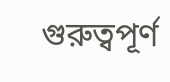গুরুত্বপূর্ণ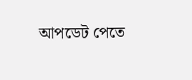আপডেট পেতে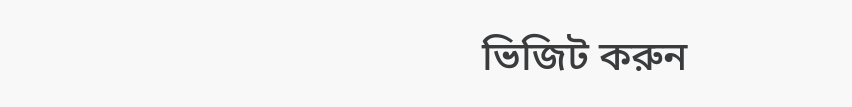ভিজিট করুন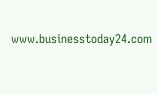www.businesstoday24.com